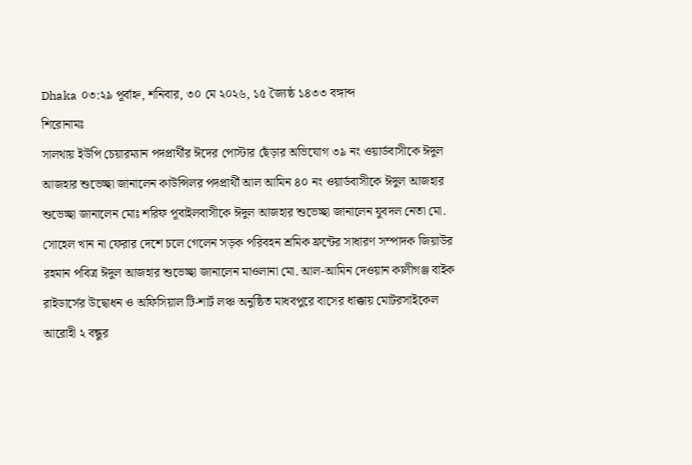Dhaka ০৩:২৯ পূর্বাহ্ন, শনিবার, ৩০ মে ২০২৬, ১৫ জ্যৈষ্ঠ ১৪৩৩ বঙ্গাব্দ
শিরোনামঃ
সালথায় ইউপি চেয়ারম্যান পদপ্রার্থীর ঈদের পোস্টার ছেঁড়ার অভিযোগ ৩৯ নং ওয়ার্ডবাসীকে ঈদুল আজহার শুভেচ্ছা জানালেন কাউন্সিলর পদপ্রার্থী আল আমিন ৪০ নং ওয়ার্ডবাসীকে ঈদুল আজহার শুভেচ্ছা জানালেন মোঃ শরিফ পূবাইলবাসীকে ঈদুল আজহার শুভেচ্ছা জানালেন যুবদল নেতা মো. সোহেল খান না ফেরার দেশে চলে গেলেন সড়ক পরিবহন শ্রমিক ফ্রন্টের সাধারণ সম্পাদক জিয়াউর রহমান পবিত্র ঈদুল আজহার শুভেচ্ছা জানালেন মাওলানা মো. আল-আমিন দেওয়ান কালীগঞ্জ বাইক রাইডার্সের উদ্বোধন ও অফিসিয়াল টি-শার্ট লঞ্চ অনুষ্ঠিত মাধবপুরে বাসের ধাক্কায় মোটরসাইকেল আরোহী ২ বন্ধুর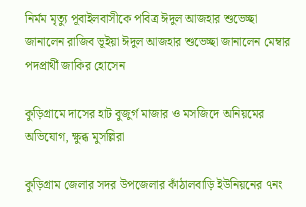নির্মম মৃত্যু পূবাইলবাসীকে পবিত্র ঈদুল আজহার শুভেচ্ছা জানালেন রাজিব ভূইয়া ঈদুল আজহার শুভেচ্ছা জানালেন মেম্বার পদপ্রার্থী জাকির হোসেন

কুড়িগ্রামে দাসের হাট বুজুর্গ মাজার ও মসজিদে অনিয়মের অভিযোগ, ক্ষুব্ধ মুসল্লিরা

কুড়িগ্রাম জেলার সদর উপজেলার কাঁঠালবাড়ি ইউনিয়নের ৭নং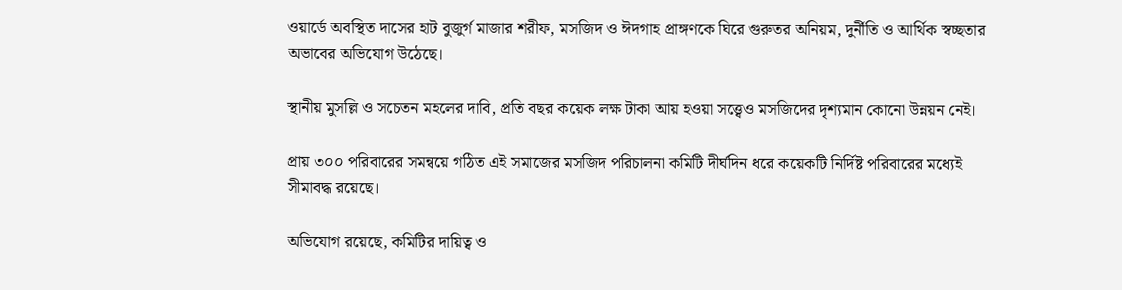ওয়ার্ডে অবস্থিত দাসের হাট বুজুর্গ মাজার শরীফ, মসজিদ ও ঈদগাহ প্রাঙ্গণকে ঘিরে গুরুতর অনিয়ম, দুর্নীতি ও আর্থিক স্বচ্ছতার অভাবের অভিযোগ উঠেছে।

স্থানীয় মুসল্লি ও সচেতন মহলের দাবি, প্রতি বছর কয়েক লক্ষ টাকা আয় হওয়া সত্ত্বেও মসজিদের দৃশ্যমান কোনো উন্নয়ন নেই।

প্রায় ৩০০ পরিবারের সমন্বয়ে গঠিত এই সমাজের মসজিদ পরিচালনা কমিটি দীর্ঘদিন ধরে কয়েকটি নির্দিষ্ট পরিবারের মধ্যেই সীমাবদ্ধ রয়েছে।

অভিযোগ রয়েছে, কমিটির দায়িত্ব ও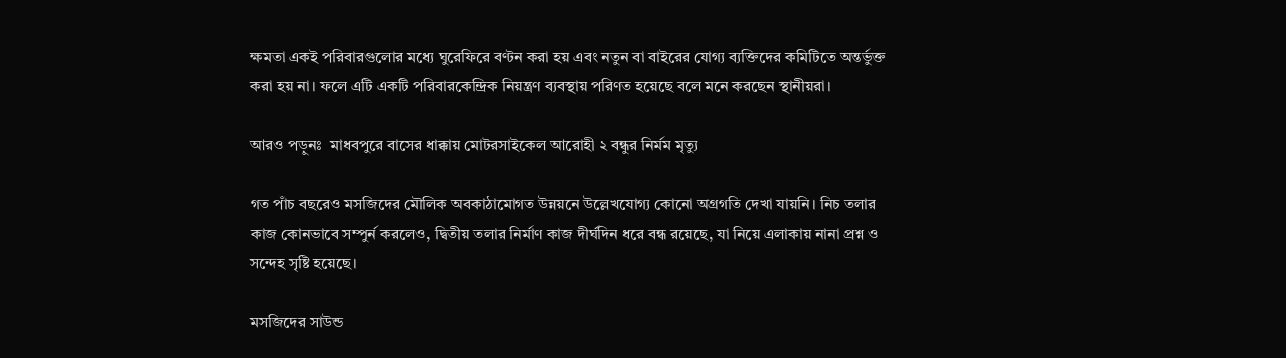ক্ষমতা একই পরিবারগুলোর মধ্যে ঘুরেফিরে বণ্টন করা হয় এবং নতুন বা বাইরের যোগ্য ব্যক্তিদের কমিটিতে অন্তর্ভুক্ত করা হয় না। ফলে এটি একটি পরিবারকেন্দ্রিক নিয়ন্ত্রণ ব্যবস্থায় পরিণত হয়েছে বলে মনে করছেন স্থানীয়রা।

আরও পড়ুনঃ  মাধবপুরে বাসের ধাক্কায় মোটরসাইকেল আরোহী ২ বন্ধুর নির্মম মৃত্যু

গত পাঁচ বছরেও মসজিদের মৌলিক অবকাঠামোগত উন্নয়নে উল্লেখযোগ্য কোনো অগ্রগতি দেখা যায়নি। নিচ তলার কাজ কোনভাবে সম্পুর্ন করলেও, দ্বিতীয় তলার নির্মাণ কাজ দীর্ঘদিন ধরে বন্ধ রয়েছে, যা নিয়ে এলাকায় নানা প্রশ্ন ও সন্দেহ সৃষ্টি হয়েছে।

মসজিদের সাউন্ড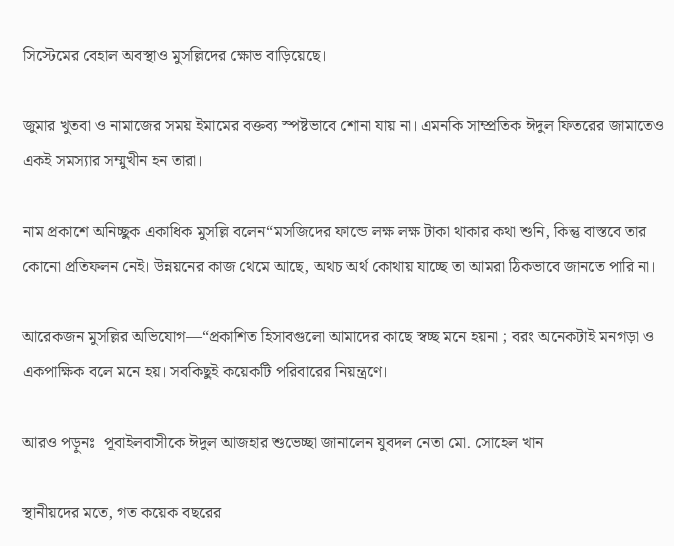সিস্টেমের বেহাল অবস্থাও মুসল্লিদের ক্ষোভ বাড়িয়েছে।

জুমার খুতবা ও নামাজের সময় ইমামের বক্তব্য স্পষ্টভাবে শোনা যায় না। এমনকি সাম্প্রতিক ঈদুল ফিতরের জামাতেও একই সমস্যার সম্মুখীন হন তারা।

নাম প্রকাশে অনিচ্ছুক একাধিক মুসল্লি বলেন“মসজিদের ফান্ডে লক্ষ লক্ষ টাকা থাকার কথা শুনি, কিন্তু বাস্তবে তার কোনো প্রতিফলন নেই। উন্নয়নের কাজ থেমে আছে, অথচ অর্থ কোথায় যাচ্ছে তা আমরা ঠিকভাবে জানতে পারি না।

আরেকজন মুসল্লির অভিযোগ—“প্রকাশিত হিসাবগুলো আমাদের কাছে স্বচ্ছ মনে হয়না ; বরং অনেকটাই মনগড়া ও একপাক্ষিক বলে মনে হয়। সবকিছুই কয়েকটি পরিবারের নিয়ন্ত্রণে।

আরও পড়ুনঃ  পূবাইলবাসীকে ঈদুল আজহার শুভেচ্ছা জানালেন যুবদল নেতা মো. সোহেল খান

স্থানীয়দের মতে, গত কয়েক বছরের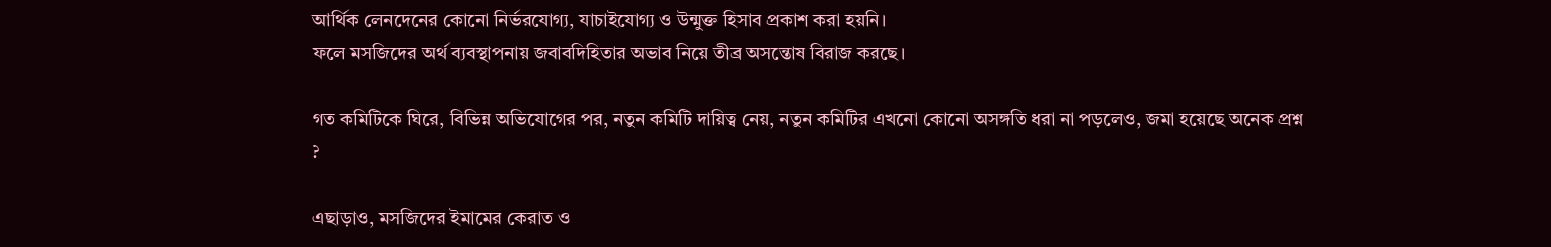আর্থিক লেনদেনের কোনো নির্ভরযোগ্য, যাচাইযোগ্য ও উন্মুক্ত হিসাব প্রকাশ করা হয়নি।
ফলে মসজিদের অর্থ ব্যবস্থাপনায় জবাবদিহিতার অভাব নিয়ে তীব্র অসন্তোষ বিরাজ করছে।

গত কমিটিকে ঘিরে, বিভিন্ন অভিযোগের পর, নতুন কমিটি দায়িত্ব নেয়, নতুন কমিটির এখনো কোনো অসঙ্গতি ধরা না পড়লেও, জমা হয়েছে অনেক প্রশ্ন ?

এছাড়াও, মসজিদের ইমামের কেরাত ও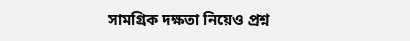সামগ্রিক দক্ষতা নিয়েও প্রশ্ন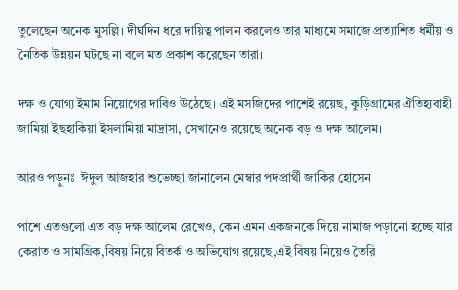তুলেছেন অনেক মুসল্লি। দীর্ঘদিন ধরে দায়িত্ব পালন করলেও তার মাধ্যমে সমাজে প্রত্যাশিত ধর্মীয় ও নৈতিক উন্নয়ন ঘটছে না বলে মত প্রকাশ করেছেন তারা।

দক্ষ ও যোগ্য ইমাম নিয়োগের দাবিও উঠেছে। এই মসজিদের পাশেই রয়েছ, কুড়িগ্রামের ঐতিহ্যবাহী জামিয়া ইছহাকিয়া ইসলামিয়া মাদ্রাসা, সেখানেও রয়েছে অনেক বড় ও দক্ষ আলেম।

আরও পড়ুনঃ  ঈদুল আজহার শুভেচ্ছা জানালেন মেম্বার পদপ্রার্থী জাকির হোসেন

পাশে এতগুলো এত বড় দক্ষ আলেম রেখেও, কেন এমন একজনকে দিয়ে নামাজ পড়ানো হচ্ছে যার কেরাত ও সামগ্রিক,বিষয় নিয়ে বিতর্ক ও অভিযোগ রয়েছে,এই বিষয় নিয়েও তৈরি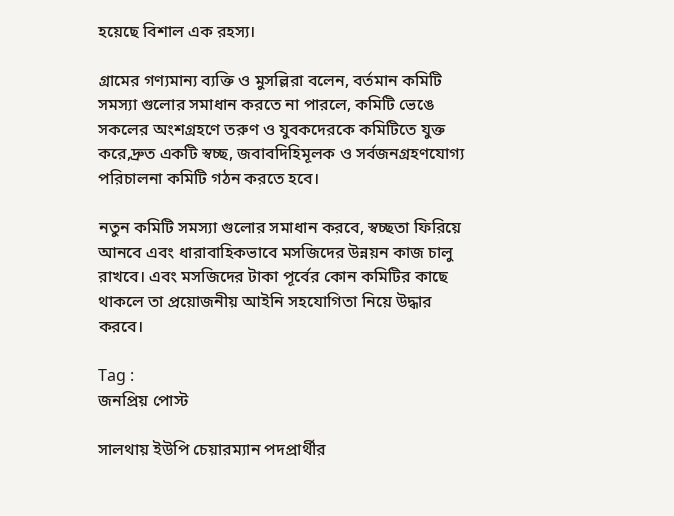হয়েছে বিশাল এক রহস্য।

গ্রামের গণ্যমান্য ব্যক্তি ও মুসল্লিরা বলেন, বর্তমান কমিটি সমস্যা গুলোর সমাধান করতে না পারলে, কমিটি ভেঙে সকলের অংশগ্রহণে তরুণ ও যুবকদেরকে কমিটিতে যুক্ত করে,দ্রুত একটি স্বচ্ছ, জবাবদিহিমূলক ও সর্বজনগ্রহণযোগ্য পরিচালনা কমিটি গঠন করতে হবে।

নতুন কমিটি সমস্যা গুলোর সমাধান করবে, স্বচ্ছতা ফিরিয়ে আনবে এবং ধারাবাহিকভাবে মসজিদের উন্নয়ন কাজ চালু রাখবে। এবং মসজিদের টাকা পূর্বের কোন কমিটির কাছে থাকলে তা প্রয়োজনীয় আইনি সহযোগিতা নিয়ে উদ্ধার করবে।

Tag :
জনপ্রিয় পোস্ট

সালথায় ইউপি চেয়ারম্যান পদপ্রার্থীর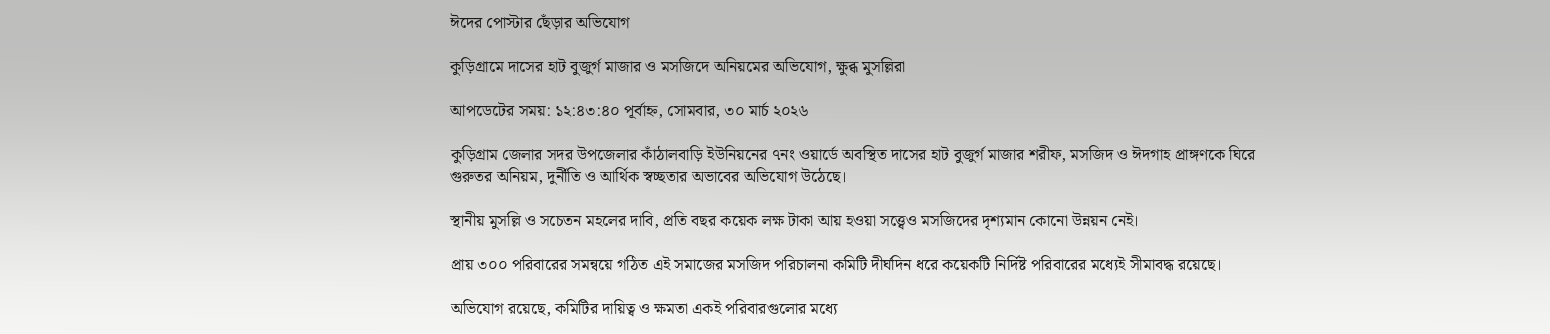ঈদের পোস্টার ছেঁড়ার অভিযোগ

কুড়িগ্রামে দাসের হাট বুজুর্গ মাজার ও মসজিদে অনিয়মের অভিযোগ, ক্ষুব্ধ মুসল্লিরা

আপডেটের সময়: ১২:৪৩:৪০ পূর্বাহ্ন, সোমবার, ৩০ মার্চ ২০২৬

কুড়িগ্রাম জেলার সদর উপজেলার কাঁঠালবাড়ি ইউনিয়নের ৭নং ওয়ার্ডে অবস্থিত দাসের হাট বুজুর্গ মাজার শরীফ, মসজিদ ও ঈদগাহ প্রাঙ্গণকে ঘিরে গুরুতর অনিয়ম, দুর্নীতি ও আর্থিক স্বচ্ছতার অভাবের অভিযোগ উঠেছে।

স্থানীয় মুসল্লি ও সচেতন মহলের দাবি, প্রতি বছর কয়েক লক্ষ টাকা আয় হওয়া সত্ত্বেও মসজিদের দৃশ্যমান কোনো উন্নয়ন নেই।

প্রায় ৩০০ পরিবারের সমন্বয়ে গঠিত এই সমাজের মসজিদ পরিচালনা কমিটি দীর্ঘদিন ধরে কয়েকটি নির্দিষ্ট পরিবারের মধ্যেই সীমাবদ্ধ রয়েছে।

অভিযোগ রয়েছে, কমিটির দায়িত্ব ও ক্ষমতা একই পরিবারগুলোর মধ্যে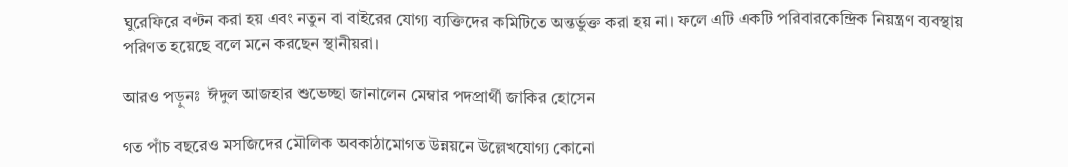ঘুরেফিরে বণ্টন করা হয় এবং নতুন বা বাইরের যোগ্য ব্যক্তিদের কমিটিতে অন্তর্ভুক্ত করা হয় না। ফলে এটি একটি পরিবারকেন্দ্রিক নিয়ন্ত্রণ ব্যবস্থায় পরিণত হয়েছে বলে মনে করছেন স্থানীয়রা।

আরও পড়ুনঃ  ঈদুল আজহার শুভেচ্ছা জানালেন মেম্বার পদপ্রার্থী জাকির হোসেন

গত পাঁচ বছরেও মসজিদের মৌলিক অবকাঠামোগত উন্নয়নে উল্লেখযোগ্য কোনো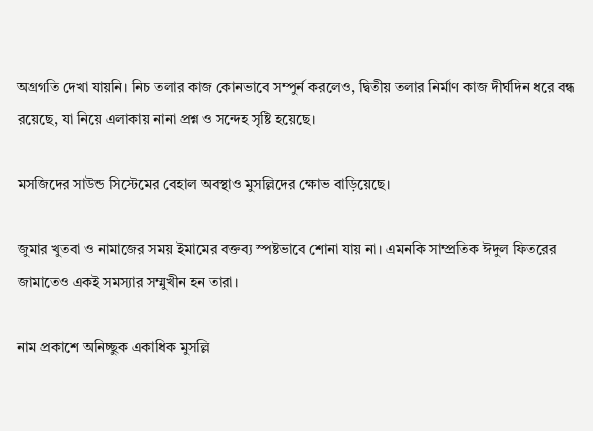অগ্রগতি দেখা যায়নি। নিচ তলার কাজ কোনভাবে সম্পুর্ন করলেও, দ্বিতীয় তলার নির্মাণ কাজ দীর্ঘদিন ধরে বন্ধ রয়েছে, যা নিয়ে এলাকায় নানা প্রশ্ন ও সন্দেহ সৃষ্টি হয়েছে।

মসজিদের সাউন্ড সিস্টেমের বেহাল অবস্থাও মুসল্লিদের ক্ষোভ বাড়িয়েছে।

জুমার খুতবা ও নামাজের সময় ইমামের বক্তব্য স্পষ্টভাবে শোনা যায় না। এমনকি সাম্প্রতিক ঈদুল ফিতরের জামাতেও একই সমস্যার সম্মুখীন হন তারা।

নাম প্রকাশে অনিচ্ছুক একাধিক মুসল্লি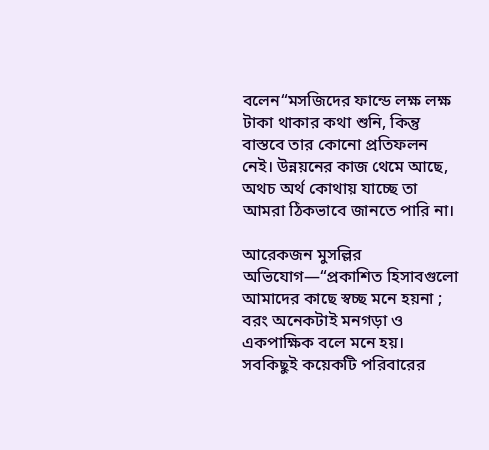বলেন“মসজিদের ফান্ডে লক্ষ লক্ষ টাকা থাকার কথা শুনি, কিন্তু বাস্তবে তার কোনো প্রতিফলন নেই। উন্নয়নের কাজ থেমে আছে, অথচ অর্থ কোথায় যাচ্ছে তা আমরা ঠিকভাবে জানতে পারি না।

আরেকজন মুসল্লির অভিযোগ—“প্রকাশিত হিসাবগুলো আমাদের কাছে স্বচ্ছ মনে হয়না ; বরং অনেকটাই মনগড়া ও একপাক্ষিক বলে মনে হয়। সবকিছুই কয়েকটি পরিবারের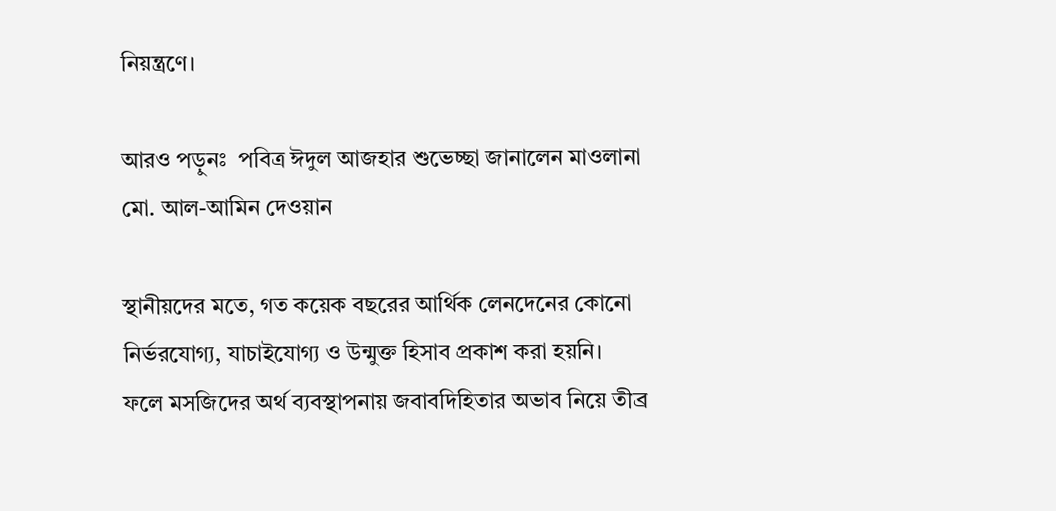নিয়ন্ত্রণে।

আরও পড়ুনঃ  পবিত্র ঈদুল আজহার শুভেচ্ছা জানালেন মাওলানা মো. আল-আমিন দেওয়ান

স্থানীয়দের মতে, গত কয়েক বছরের আর্থিক লেনদেনের কোনো নির্ভরযোগ্য, যাচাইযোগ্য ও উন্মুক্ত হিসাব প্রকাশ করা হয়নি।
ফলে মসজিদের অর্থ ব্যবস্থাপনায় জবাবদিহিতার অভাব নিয়ে তীব্র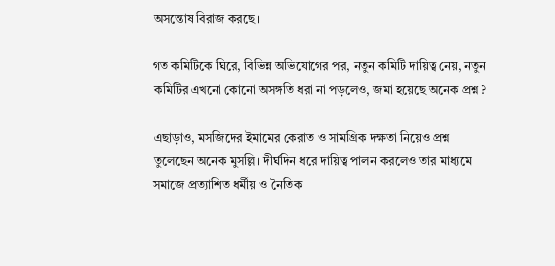অসন্তোষ বিরাজ করছে।

গত কমিটিকে ঘিরে, বিভিন্ন অভিযোগের পর, নতুন কমিটি দায়িত্ব নেয়, নতুন কমিটির এখনো কোনো অসঙ্গতি ধরা না পড়লেও, জমা হয়েছে অনেক প্রশ্ন ?

এছাড়াও, মসজিদের ইমামের কেরাত ও সামগ্রিক দক্ষতা নিয়েও প্রশ্ন তুলেছেন অনেক মুসল্লি। দীর্ঘদিন ধরে দায়িত্ব পালন করলেও তার মাধ্যমে সমাজে প্রত্যাশিত ধর্মীয় ও নৈতিক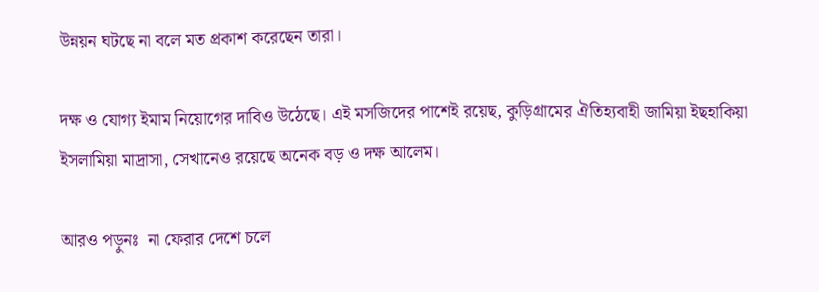উন্নয়ন ঘটছে না বলে মত প্রকাশ করেছেন তারা।

দক্ষ ও যোগ্য ইমাম নিয়োগের দাবিও উঠেছে। এই মসজিদের পাশেই রয়েছ, কুড়িগ্রামের ঐতিহ্যবাহী জামিয়া ইছহাকিয়া ইসলামিয়া মাদ্রাসা, সেখানেও রয়েছে অনেক বড় ও দক্ষ আলেম।

আরও পড়ুনঃ  না ফেরার দেশে চলে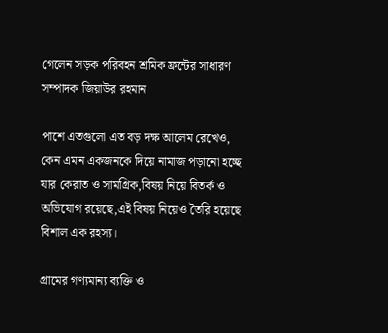গেলেন সড়ক পরিবহন শ্রমিক ফ্রন্টের সাধারণ সম্পাদক জিয়াউর রহমান

পাশে এতগুলো এত বড় দক্ষ আলেম রেখেও, কেন এমন একজনকে দিয়ে নামাজ পড়ানো হচ্ছে যার কেরাত ও সামগ্রিক,বিষয় নিয়ে বিতর্ক ও অভিযোগ রয়েছে,এই বিষয় নিয়েও তৈরি হয়েছে বিশাল এক রহস্য।

গ্রামের গণ্যমান্য ব্যক্তি ও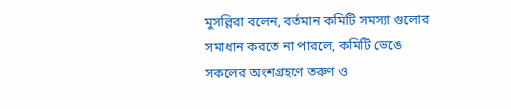মুসল্লিরা বলেন, বর্তমান কমিটি সমস্যা গুলোর সমাধান করতে না পারলে, কমিটি ভেঙে সকলের অংশগ্রহণে তরুণ ও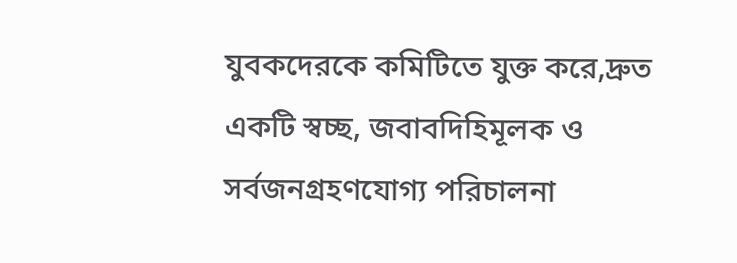যুবকদেরকে কমিটিতে যুক্ত করে,দ্রুত একটি স্বচ্ছ, জবাবদিহিমূলক ও সর্বজনগ্রহণযোগ্য পরিচালনা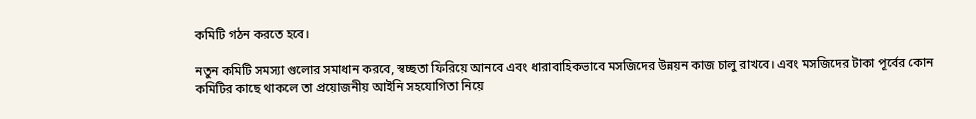কমিটি গঠন করতে হবে।

নতুন কমিটি সমস্যা গুলোর সমাধান করবে, স্বচ্ছতা ফিরিয়ে আনবে এবং ধারাবাহিকভাবে মসজিদের উন্নয়ন কাজ চালু রাখবে। এবং মসজিদের টাকা পূর্বের কোন কমিটির কাছে থাকলে তা প্রয়োজনীয় আইনি সহযোগিতা নিয়ে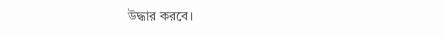উদ্ধার করবে।